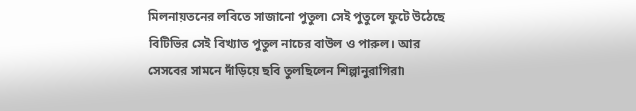মিলনায়তনের লবিতে সাজানো পুতুল৷ সেই পুতুলে ফুটে উঠেছে বিটিভির সেই বিখ্যাত পুতুল নাচের বাউল ও পারুল। আর সেসবের সামনে দাঁড়িয়ে ছবি তুলছিলেন শিল্পানুরাগিরা৷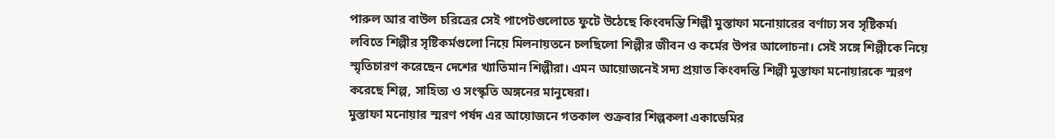পারুল আর বাউল চরিত্রের সেই পাপেটগুলোতে ফুটে উঠেছে কিংবদন্তি শিল্পী মুস্তাফা মনোয়ারের বর্ণাঢ্য সব সৃষ্টিকর্ম৷
লবিতে শিল্পীর সৃষ্টিকর্মগুলো নিয়ে মিলনায়তনে চলছিলো শিল্পীর জীবন ও কর্মের উপর আলোচনা। সেই সঙ্গে শিল্পীকে নিয়ে স্মৃতিচারণ করেছেন দেশের খ্যাতিমান শিল্পীরা। এমন আয়োজনেই সদ্য প্রয়াত কিংবদন্তি শিল্পী মুস্তাফা মনোয়ারকে স্মরণ করেছে শিল্প, সাহিত্য ও সংস্কৃতি অঙ্গনের মানুষেরা।
মুস্তাফা মনোয়ার স্মরণ পর্ষদ এর আয়োজনে গতকাল শুক্রবার শিল্পকলা একাডেমির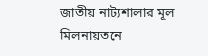জাতীয় নাট্যশালার মূল মিলনায়তনে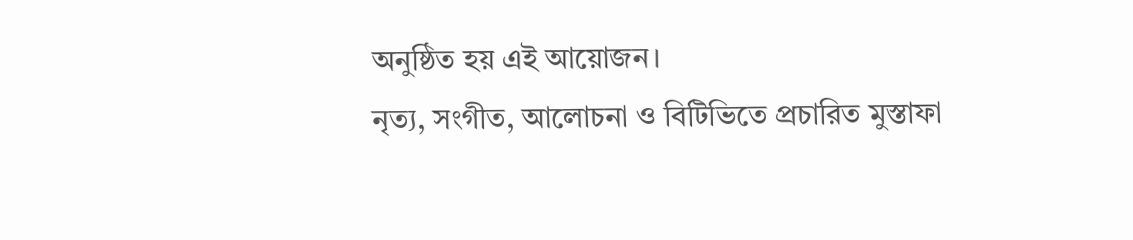অনুষ্ঠিত হয় এই আয়োজন।
নৃত্য, সংগীত, আলোচনা ও বিটিভিতে প্রচারিত মুস্তাফা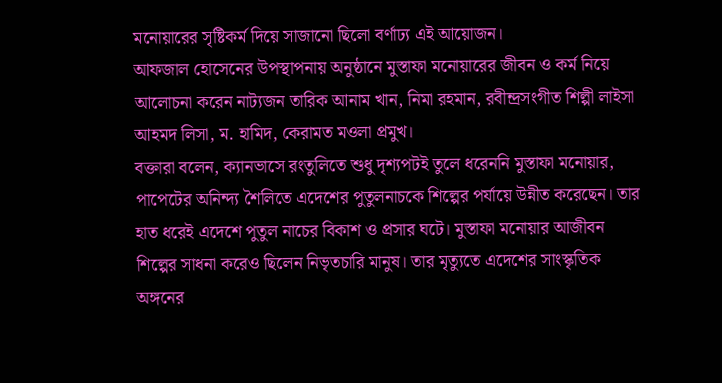মনোয়ারের সৃষ্টিকর্ম দিয়ে সাজানো ছিলো বর্ণাঢ্য এই আয়োজন।
আফজাল হোসেনের উপস্থাপনায় অনুষ্ঠানে মুস্তাফা মনোয়ারের জীবন ও কর্ম নিয়ে আলোচনা করেন নাট্যজন তারিক আনাম খান, নিমা রহমান, রবীন্দ্রসংগীত শিল্পী লাইসা আহমদ লিসা, ম. হামিদ, কেরামত মওলা প্রমুখ।
বক্তারা বলেন, ক্যানভাসে রংতুলিতে শুধু দৃশ্যপটই তুলে ধরেননি মুস্তাফা মনোয়ার, পাপেটের অনিন্দ্য শৈলিতে এদেশের পুতুলনাচকে শিল্পের পর্যায়ে উন্নীত করেছেন। তার হাত ধরেই এদেশে পুতুল নাচের বিকাশ ও প্রসার ঘটে। মুস্তাফা মনোয়ার আজীবন শিল্পের সাধনা করেও ছিলেন নিভৃতচারি মানুষ। তার মৃত্যুতে এদেশের সাংস্কৃতিক অঙ্গনের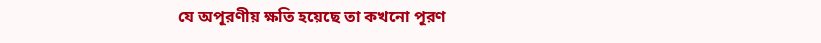যে অপূরণীয় ক্ষতি হয়েছে তা কখনো পূরণ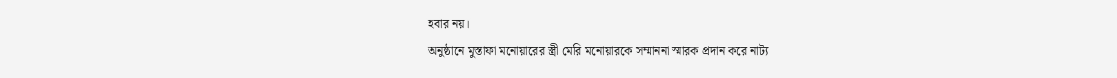হবার নয়।
অনুষ্ঠানে মুস্তাফা মনোয়ারের স্ত্রী মেরি মনোয়ারকে সম্মাননা স্মারক প্রদান করে নাট্য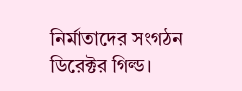নির্মাতাদের সংগঠন ডিরেক্টর গিল্ড।